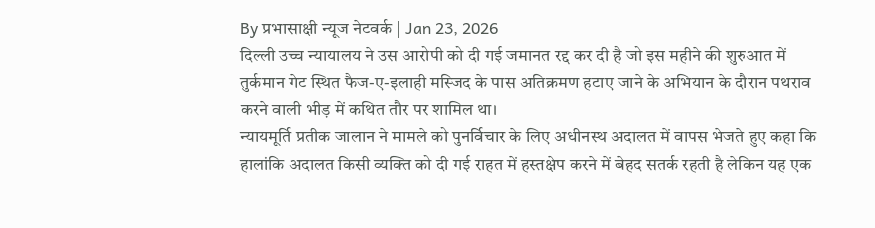By प्रभासाक्षी न्यूज नेटवर्क | Jan 23, 2026
दिल्ली उच्च न्यायालय ने उस आरोपी को दी गई जमानत रद्द कर दी है जो इस महीने की शुरुआत में तुर्कमान गेट स्थित फैज-ए-इलाही मस्जिद के पास अतिक्रमण हटाए जाने के अभियान के दौरान पथराव करने वाली भीड़ में कथित तौर पर शामिल था।
न्यायमूर्ति प्रतीक जालान ने मामले को पुनर्विचार के लिए अधीनस्थ अदालत में वापस भेजते हुए कहा कि हालांकि अदालत किसी व्यक्ति को दी गई राहत में हस्तक्षेप करने में बेहद सतर्क रहती है लेकिन यह एक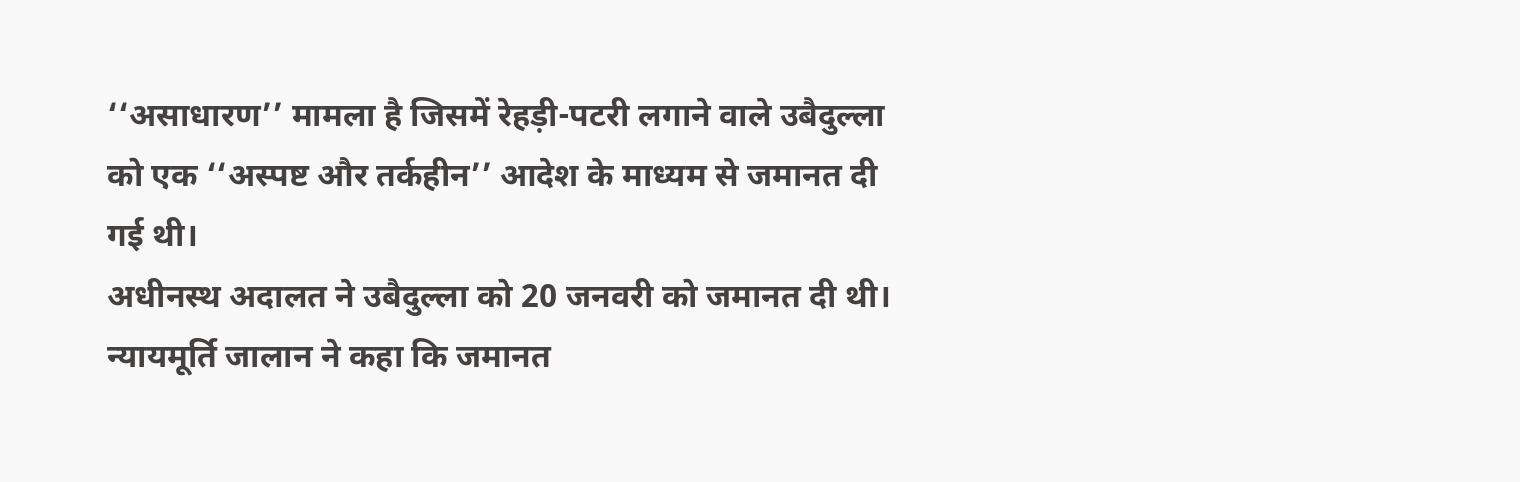‘‘असाधारण’’ मामला है जिसमें रेहड़ी-पटरी लगाने वाले उबैदुल्ला को एक ‘‘अस्पष्ट और तर्कहीन’’ आदेश के माध्यम से जमानत दी गई थी।
अधीनस्थ अदालत ने उबैदुल्ला को 20 जनवरी को जमानत दी थी। न्यायमूर्ति जालान ने कहा कि जमानत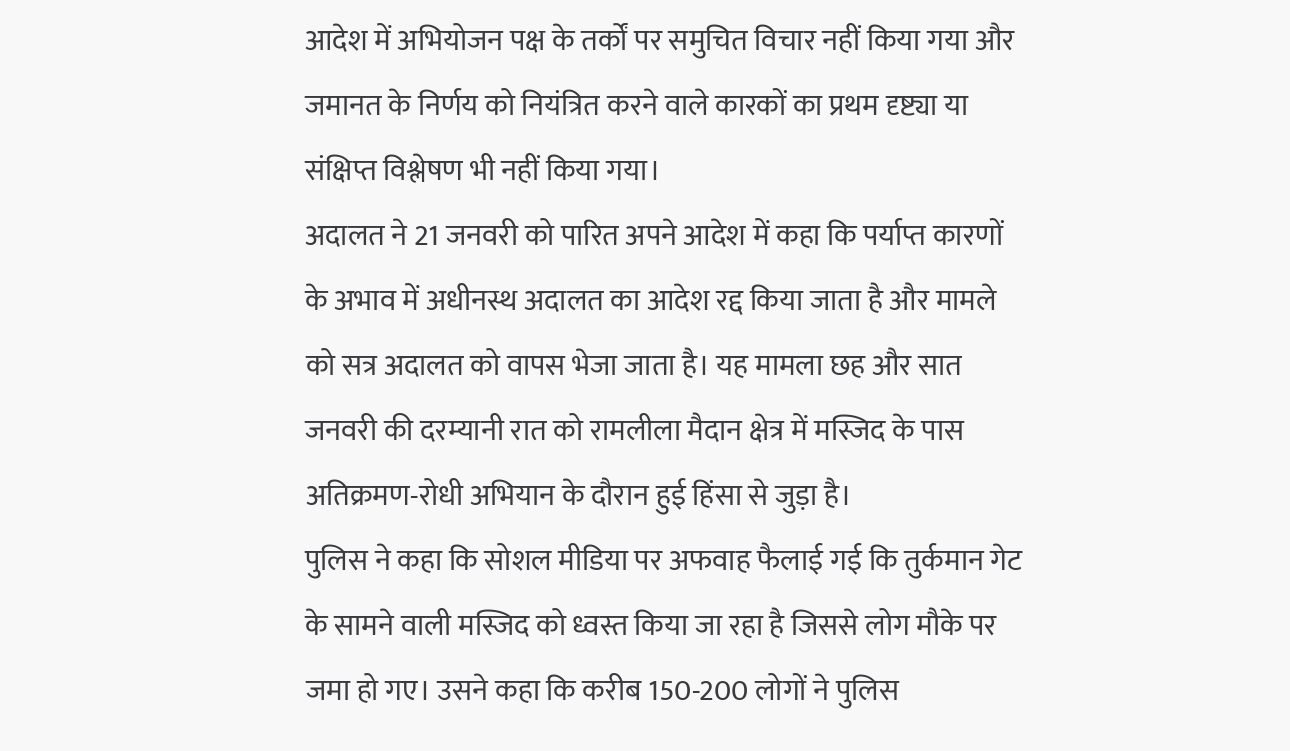आदेश में अभियोजन पक्ष के तर्कों पर समुचित विचार नहीं किया गया और जमानत के निर्णय को नियंत्रित करने वाले कारकों का प्रथम दृष्ट्या या संक्षिप्त विश्लेषण भी नहीं किया गया।
अदालत ने 21 जनवरी को पारित अपने आदेश में कहा कि पर्याप्त कारणों के अभाव में अधीनस्थ अदालत का आदेश रद्द किया जाता है और मामले को सत्र अदालत को वापस भेजा जाता है। यह मामला छह और सात जनवरी की दरम्यानी रात को रामलीला मैदान क्षेत्र में मस्जिद के पास अतिक्रमण-रोधी अभियान के दौरान हुई हिंसा से जुड़ा है।
पुलिस ने कहा कि सोशल मीडिया पर अफवाह फैलाई गई कि तुर्कमान गेट के सामने वाली मस्जिद को ध्वस्त किया जा रहा है जिससे लोग मौके पर जमा हो गए। उसने कहा कि करीब 150-200 लोगों ने पुलिस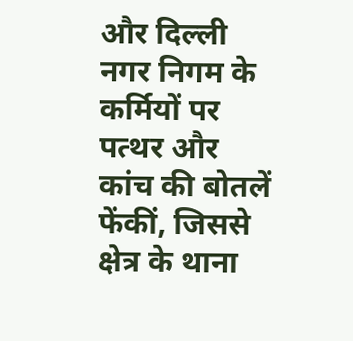और दिल्ली नगर निगम के कर्मियों पर पत्थर और कांच की बोतलें फेंकीं, जिससे क्षेत्र के थाना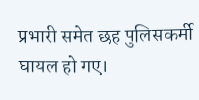प्रभारी समेत छह पुलिसकर्मी घायल हो गए।